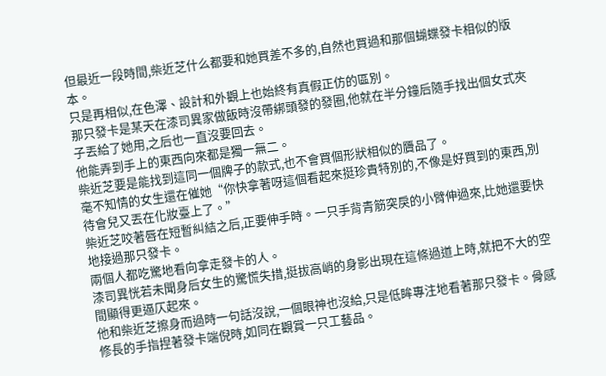但最近一段時間,柴近芝什么都要和她買差不多的,自然也買過和那個蝴蝶發卡相似的版本。
只是再相似,在色澤、設計和外觀上也始終有真假正仿的區別。
那只發卡是某天在漆司異家做飯時沒帶綁頭發的發圈,他就在半分鐘后隨手找出個女式夾子丟給了她用,之后也一直沒要回去。
他能弄到手上的東西向來都是獨一無二。
柴近芝要是能找到這同一個牌子的款式,也不會買個形狀相似的贗品了。
毫不知情的女生還在催她“你快拿著呀這個看起來挺珍貴特別的,不像是好買到的東西,別待會兒又丟在化妝臺上了。”
柴近芝咬著唇在短暫糾結之后,正要伸手時。一只手背青筋突戾的小臂伸過來,比她還要快地接過那只發卡。
兩個人都吃驚地看向拿走發卡的人。
漆司異恍若未聞身后女生的驚慌失措,挺拔高峭的身影出現在這條過道上時,就把不大的空間顯得更逼仄起來。
他和柴近芝擦身而過時一句話沒說,一個眼神也沒給,只是低眸專注地看著那只發卡。骨感修長的手指捏著發卡端倪時,如同在觀賞一只工藝品。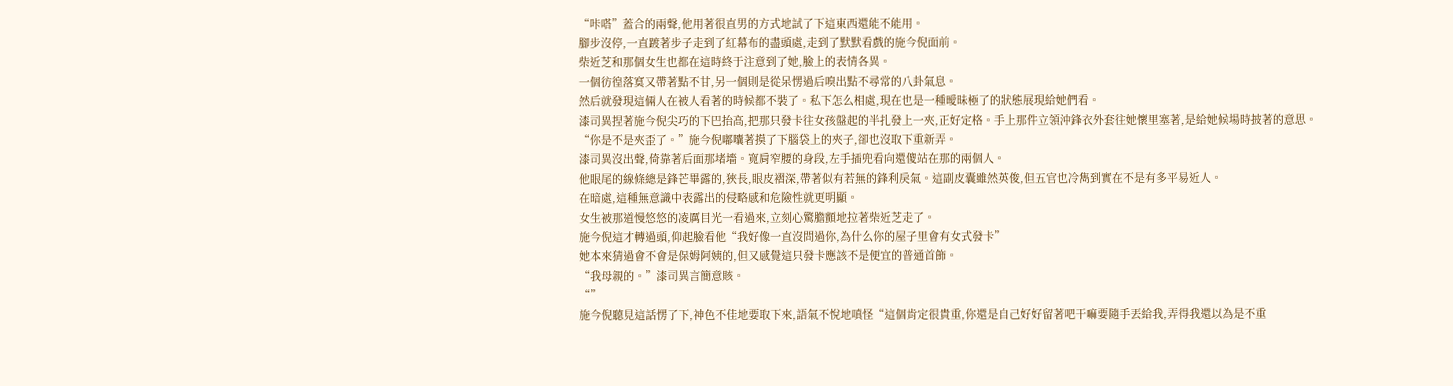“咔嗒”蓋合的兩聲,他用著很直男的方式地試了下這東西還能不能用。
腳步沒停,一直踱著步子走到了紅幕布的盡頭處,走到了默默看戲的施今倪面前。
柴近芝和那個女生也都在這時終于注意到了她,臉上的表情各異。
一個彷徨落寞又帶著點不甘,另一個則是從呆愣過后嗅出點不尋常的八卦氣息。
然后就發現這倆人在被人看著的時候都不裝了。私下怎么相處,現在也是一種曖昧極了的狀態展現給她們看。
漆司異捏著施今倪尖巧的下巴抬高,把那只發卡往女孩盤起的半扎發上一夾,正好定格。手上那件立領沖鋒衣外套往她懷里塞著,是給她候場時披著的意思。
“你是不是夾歪了。”施今倪嘟囔著摸了下腦袋上的夾子,卻也沒取下重新弄。
漆司異沒出聲,倚靠著后面那堵墻。寬肩窄腰的身段,左手插兜看向還傻站在那的兩個人。
他眼尾的線條總是鋒芒畢露的,狹長,眼皮褶深,帶著似有若無的鋒利戾氣。這副皮囊雖然英俊,但五官也冷雋到實在不是有多平易近人。
在暗處,這種無意識中表露出的侵略感和危險性就更明顯。
女生被那道慢悠悠的凌厲目光一看過來,立刻心驚膽顫地拉著柴近芝走了。
施今倪這才轉過頭,仰起臉看他“我好像一直沒問過你,為什么你的屋子里會有女式發卡”
她本來猜過會不會是保姆阿姨的,但又感覺這只發卡應該不是便宜的普通首飾。
“我母親的。”漆司異言簡意賅。
“”
施今倪聽見這話愣了下,神色不佳地要取下來,語氣不悅地嗔怪“這個肯定很貴重,你還是自己好好留著吧干嘛要隨手丟給我,弄得我還以為是不重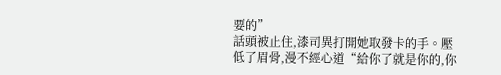要的”
話頭被止住,漆司異打開她取發卡的手。壓低了眉骨,漫不經心道“給你了就是你的,你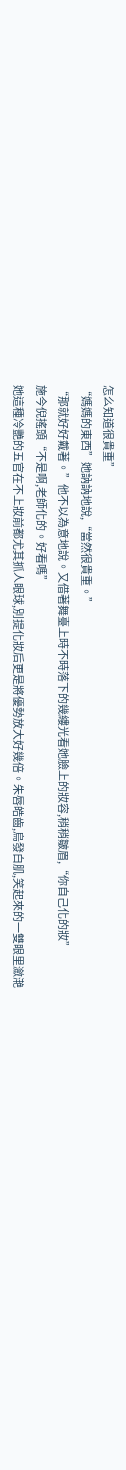怎么知道很貴重”
“媽媽的東西”她訥訥地說,“當然很貴重。”
“那就好好戴著。”他不以為意地說。又借著舞臺上時不時落下的幾縷光看她臉上的妝容,稍稍皺眉,“你自己化的妝”
施今倪搖頭“不是啊,老師化的。好看嗎”
她這種冷艷的五官在不上妝前都尤其抓人眼球,別提化妝后更是將優勢放大好幾倍。朱唇皓齒,烏發白肌,笑起來的一雙眼里瀲滟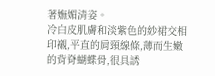著嫵媚清姿。
冷白皮肌膚和淡紫色的紗裙交相印襯,平直的肩頸線條,薄而生嫩的背脊蝴蝶骨,很具誘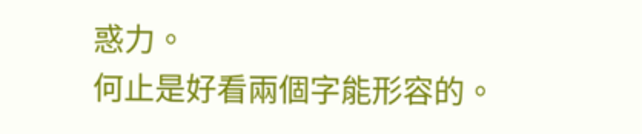惑力。
何止是好看兩個字能形容的。